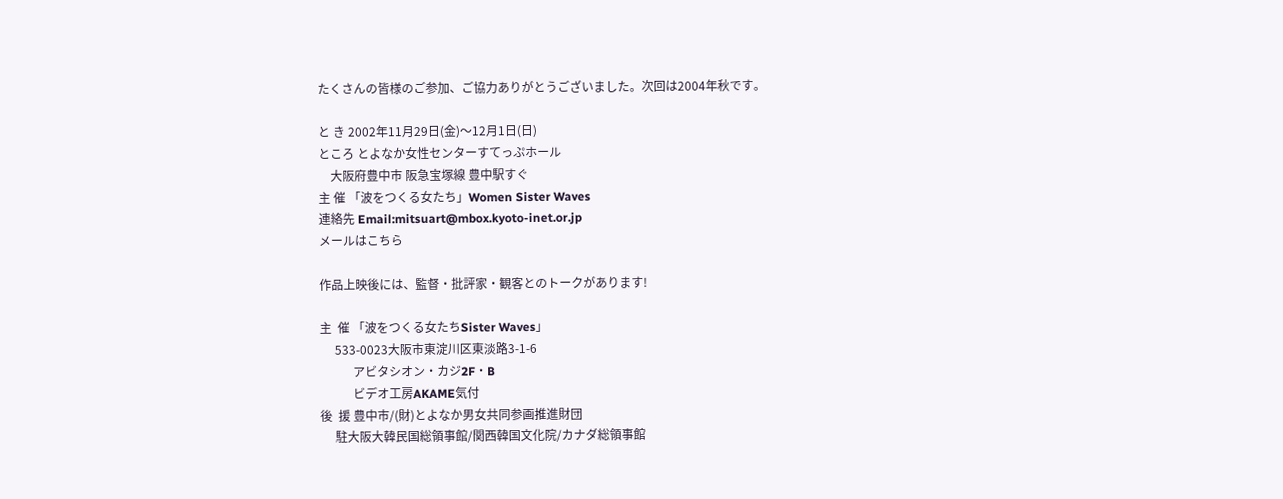たくさんの皆様のご参加、ご協力ありがとうございました。次回は2004年秋です。

と き 2002年11月29日(金)〜12月1日(日)
ところ とよなか女性センターすてっぷホール
    大阪府豊中市 阪急宝塚線 豊中駅すぐ
主 催 「波をつくる女たち」Women Sister Waves
連絡先 Email:mitsuart@mbox.kyoto-inet.or.jp
メールはこちら

作品上映後には、監督・批評家・観客とのトークがあります!

主  催 「波をつくる女たちSister Waves」
     533-0023大阪市東淀川区東淡路3-1-6
           アビタシオン・カジ2F・B
           ビデオ工房AKAME気付
後  援 豊中市/(財)とよなか男女共同参画推進財団
     駐大阪大韓民国総領事館/関西韓国文化院/カナダ総領事館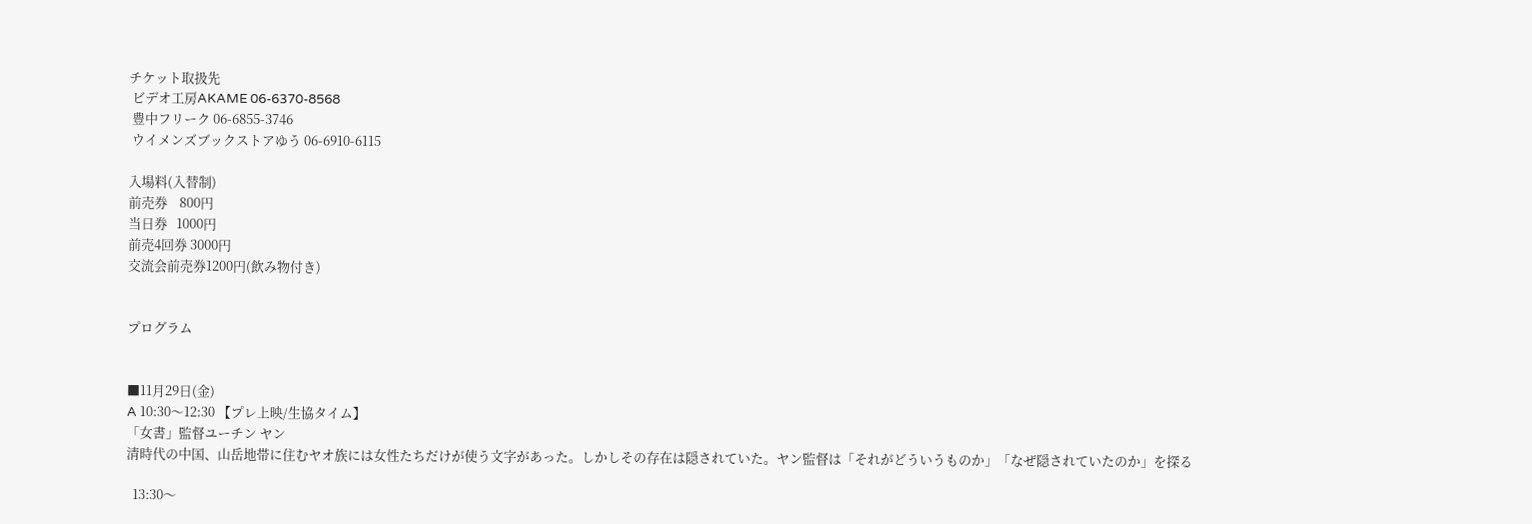チケット取扱先
 ビデオ工房AKAME 06-6370-8568
 豊中フリーク 06-6855-3746
 ウイメンズブックストアゆう 06-6910-6115

入場料(入替制)
前売券    800円
当日券   1000円
前売4回券 3000円
交流会前売券1200円(飲み物付き)


プログラム


■11月29日(金)
A 10:30〜12:30 【プレ上映/生協タイム】
「女書」監督ユーチン ヤン
清時代の中国、山岳地帯に住むヤオ族には女性たちだけが使う文字があった。しかしその存在は隠されていた。ヤン監督は「それがどういうものか」「なぜ隠されていたのか」を探る

  13:30〜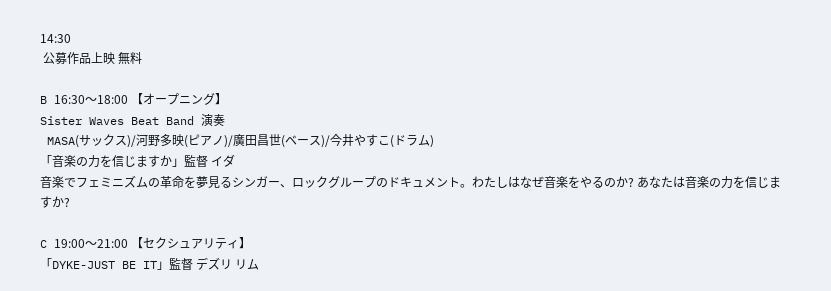14:30
 公募作品上映 無料

B 16:30〜18:00 【オープニング】
Sister Waves Beat Band 演奏
 MASA(サックス)/河野多映(ピアノ)/廣田昌世(ベース)/今井やすこ(ドラム)
「音楽の力を信じますか」監督 イダ
音楽でフェミニズムの革命を夢見るシンガー、ロックグループのドキュメント。わたしはなぜ音楽をやるのか? あなたは音楽の力を信じますか?

C 19:00〜21:00 【セクシュアリティ】
「DYKE-JUST BE IT」監督 デズリ リム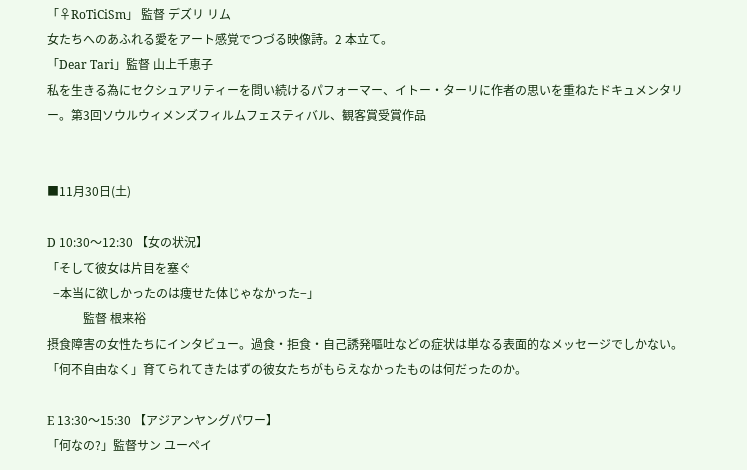「♀RoTiCiSm」 監督 デズリ リム
女たちへのあふれる愛をアート感覚でつづる映像詩。2 本立て。
「Dear Tari」監督 山上千恵子
私を生きる為にセクシュアリティーを問い続けるパフォーマー、イトー・ターリに作者の思いを重ねたドキュメンタリー。第3回ソウルウィメンズフィルムフェスティバル、観客賞受賞作品


■11月30日(土)

D 10:30〜12:30 【女の状況】
「そして彼女は片目を塞ぐ
  −本当に欲しかったのは痩せた体じゃなかった−」
            監督 根来裕
摂食障害の女性たちにインタビュー。過食・拒食・自己誘発嘔吐などの症状は単なる表面的なメッセージでしかない。「何不自由なく」育てられてきたはずの彼女たちがもらえなかったものは何だったのか。

E 13:30〜15:30 【アジアンヤングパワー】
「何なの?」監督サン ユーペイ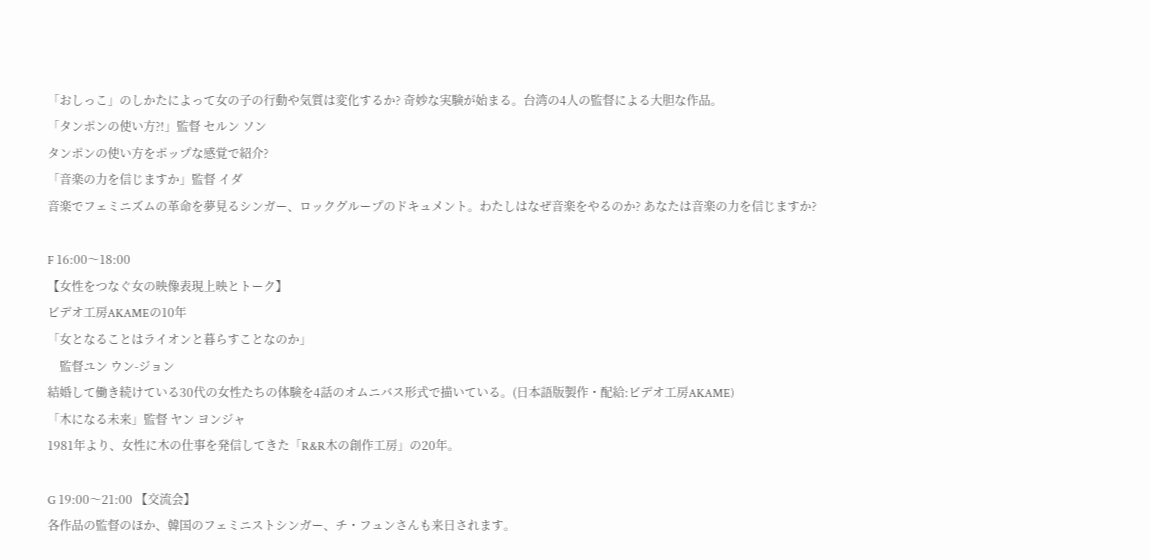「おしっこ」のしかたによって女の子の行動や気質は変化するか? 奇妙な実験が始まる。台湾の4人の監督による大胆な作品。
「タンポンの使い方?!」監督 セルン ソン
タンポンの使い方をポップな感覚で紹介?
「音楽の力を信じますか」監督 イダ
音楽でフェミニズムの革命を夢見るシンガー、ロックグループのドキュメント。わたしはなぜ音楽をやるのか? あなたは音楽の力を信じますか?

F 16:00〜18:00
【女性をつなぐ女の映像表現上映とトーク】
ビデオ工房AKAMEの10年
「女となることはライオンと暮らすことなのか」
    監督ユン ウン-ジョン
結婚して働き続けている30代の女性たちの体験を4話のオムニバス形式で描いている。(日本語版製作・配給:ビデオ工房AKAME)
「木になる未来」監督 ヤン ヨンジャ
1981年より、女性に木の仕事を発信してきた「R&R木の創作工房」の20年。

G 19:00〜21:00 【交流会】
各作品の監督のほか、韓国のフェミニストシンガー、チ・フュンさんも来日されます。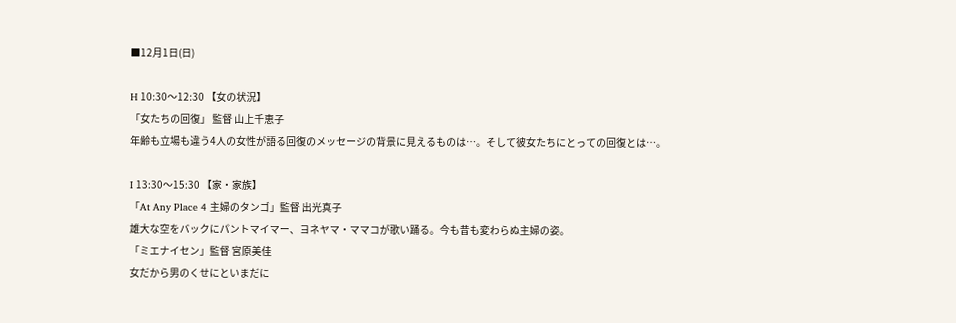■12月1日(日)

H 10:30〜12:30 【女の状況】
「女たちの回復」 監督 山上千恵子
年齢も立場も違う4人の女性が語る回復のメッセージの背景に見えるものは…。そして彼女たちにとっての回復とは…。

I 13:30〜15:30 【家・家族】
「At Any Place 4 主婦のタンゴ」監督 出光真子
雄大な空をバックにパントマイマー、ヨネヤマ・ママコが歌い踊る。今も昔も変わらぬ主婦の姿。
「ミエナイセン」監督 宮原美佳
女だから男のくせにといまだに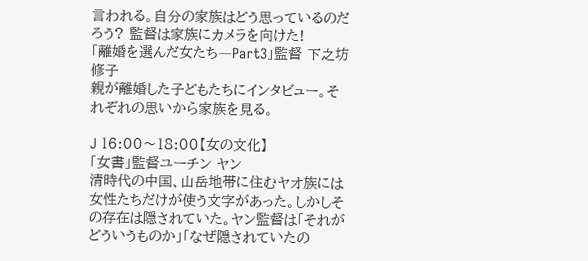言われる。自分の家族はどう思っているのだろう? 監督は家族にカメラを向けた!
「離婚を選んだ女たち―Part3」監督 下之坊修子
親が離婚した子どもたちにインタビュー。それぞれの思いから家族を見る。

J 16:00〜18:00【女の文化】
「女書」監督ユーチン ヤン
清時代の中国、山岳地帯に住むヤオ族には女性たちだけが使う文字があった。しかしその存在は隠されていた。ヤン監督は「それがどういうものか」「なぜ隠されていたの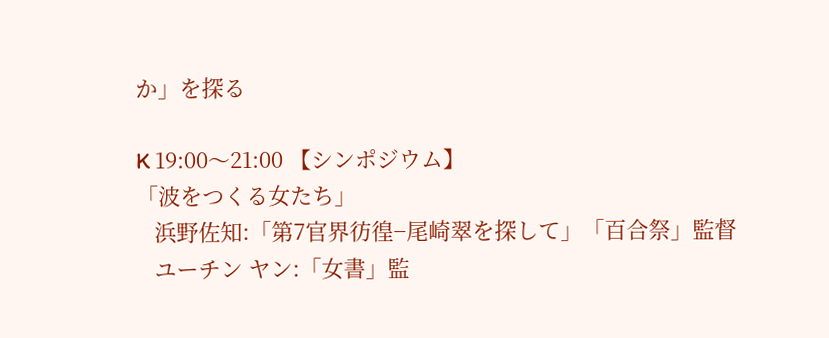か」を探る

K 19:00〜21:00 【シンポジウム】
「波をつくる女たち」
   浜野佐知:「第7官界彷徨−尾崎翠を探して」「百合祭」監督
   ユーチン ヤン:「女書」監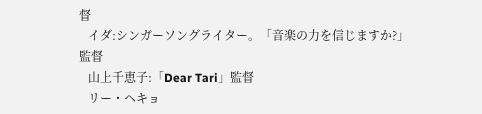督
   イダ:シンガーソングライター。「音楽の力を信じますか?」監督
   山上千恵子:「Dear Tari」監督
   リー・ヘキョ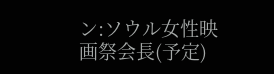ン:ソウル女性映画祭会長(予定)